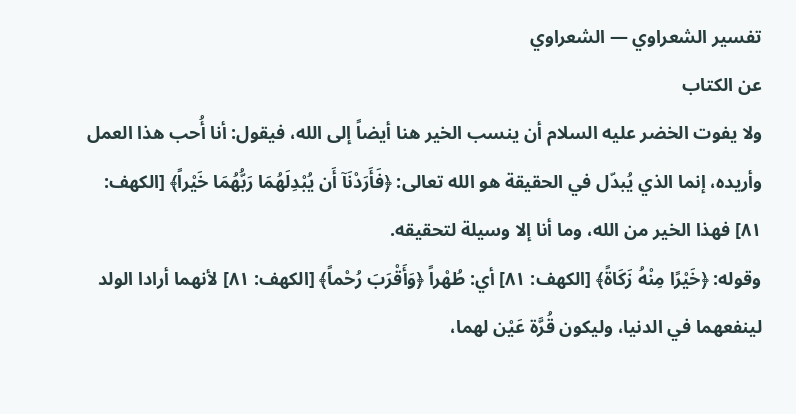تفسير الشعراوي — الشعراوي
عن الكتاب
ولا يفوت الخضر عليه السلام أن ينسب الخير هنا أيضاً إلى الله، فيقول: أنا أُحب هذا العمل وأريده، إنما الذي يُبدّل في الحقيقة هو الله تعالى: ﴿فَأَرَدْنَآ أَن يُبْدِلَهُمَا رَبُّهُمَا خَيْراً﴾ [الكهف: ٨١] فهذا الخير من الله، وما أنا إلا وسيلة لتحقيقه.
وقوله: ﴿خَيْرًا مِنْهُ زَكَاةً﴾ [الكهف: ٨١] أي: طُهْراً ﴿وَأَقْرَبَ رُحْماً﴾ [الكهف: ٨١] لأنهما أرادا الولد لينفعهما في الدنيا، وليكون قُرَّة عَيْن لهما،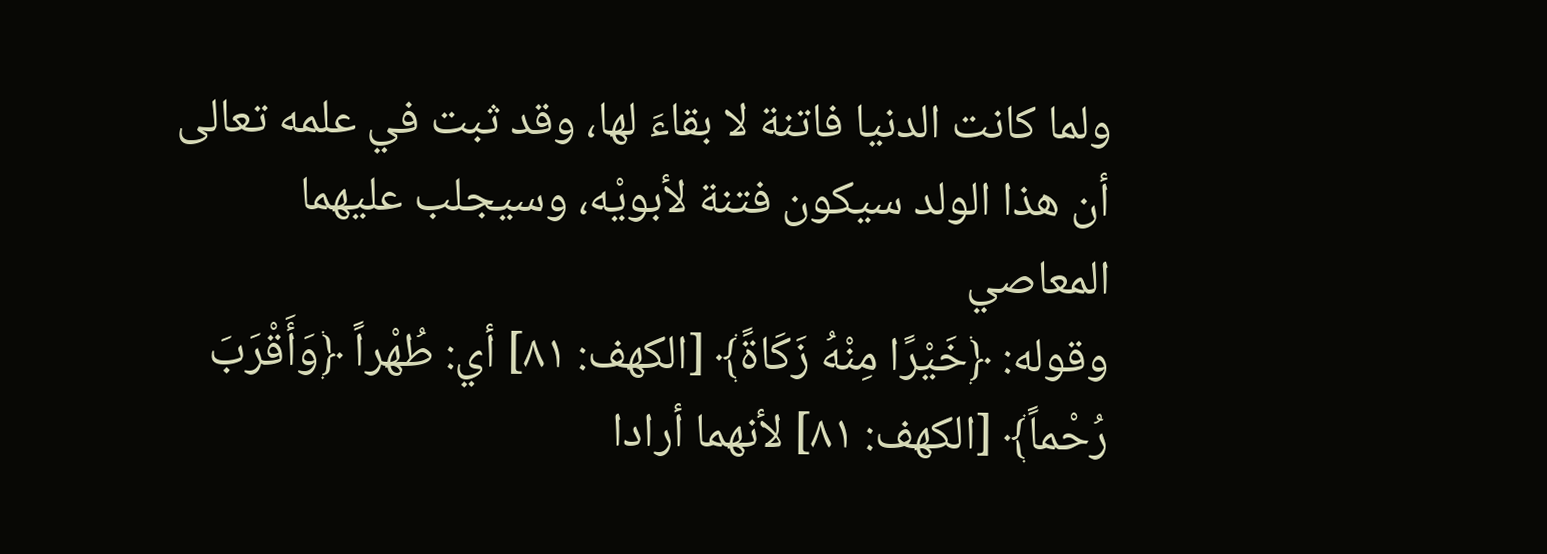ولما كانت الدنيا فاتنة لا بقاءَ لها، وقد ثبت في علمه تعالى أن هذا الولد سيكون فتنة لأبويْه، وسيجلب عليهما المعاصي
وقوله: ﴿خَيْرًا مِنْهُ زَكَاةً﴾ [الكهف: ٨١] أي: طُهْراً ﴿وَأَقْرَبَ رُحْماً﴾ [الكهف: ٨١] لأنهما أرادا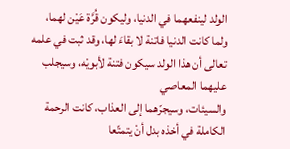الولد لينفعهما في الدنيا، وليكون قُرَّة عَيْن لهما، ولما كانت الدنيا فاتنة لا بقاءَ لها، وقد ثبت في علمه تعالى أن هذا الولد سيكون فتنة لأبويْه، وسيجلب عليهما المعاصي
والسيئات، وسيجرّهما إلى العذاب، كانت الرحمة الكاملة في أخذه بدل أنْ يتمتّعا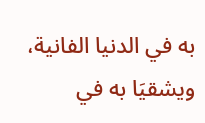به في الدنيا الفانية، ويشقيَا به في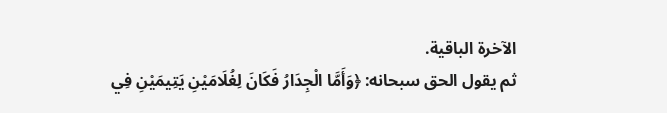الآخرة الباقية.
ثم يقول الحق سبحانه: ﴿وَأَمَّا الْجِدَارُ فَكَانَ لِغُلَامَيْنِ يَتِيمَيْنِ فِي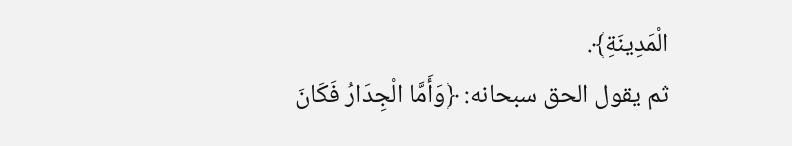الْمَدِينَةِ﴾.
ثم يقول الحق سبحانه: ﴿وَأَمَّا الْجِدَارُ فَكَانَ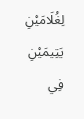لِغُلَامَيْنِ يَتِيمَيْنِ فِي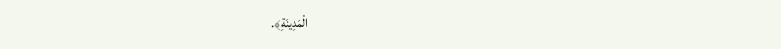الْمَدِينَةِ﴾.